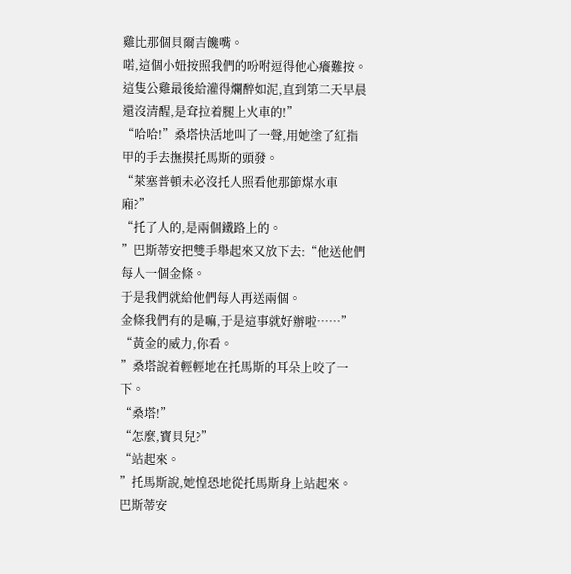雞比那個貝爾吉饞嘴。
喏,這個小妞按照我們的吩咐逗得他心癢難按。
這隻公雞最後給灌得爛醉如泥,直到第二天早晨還沒清醒,是耷拉着腿上火車的!”
“哈哈!”桑塔快活地叫了一聲,用她塗了紅指甲的手去撫摸托馬斯的頭發。
“萊塞普頓未必沒托人照看他那節煤水車廂?”
“托了人的,是兩個鐵路上的。
”巴斯蒂安把雙手舉起來又放下去:“他送他們每人一個金條。
于是我們就給他們每人再送兩個。
金條我們有的是嘛,于是這事就好辦啦……”
“黃金的威力,你看。
”桑塔說着輕輕地在托馬斯的耳朵上咬了一下。
“桑塔!”
“怎麼,寶貝兒?”
“站起來。
”托馬斯說,她惶恐地從托馬斯身上站起來。
巴斯蒂安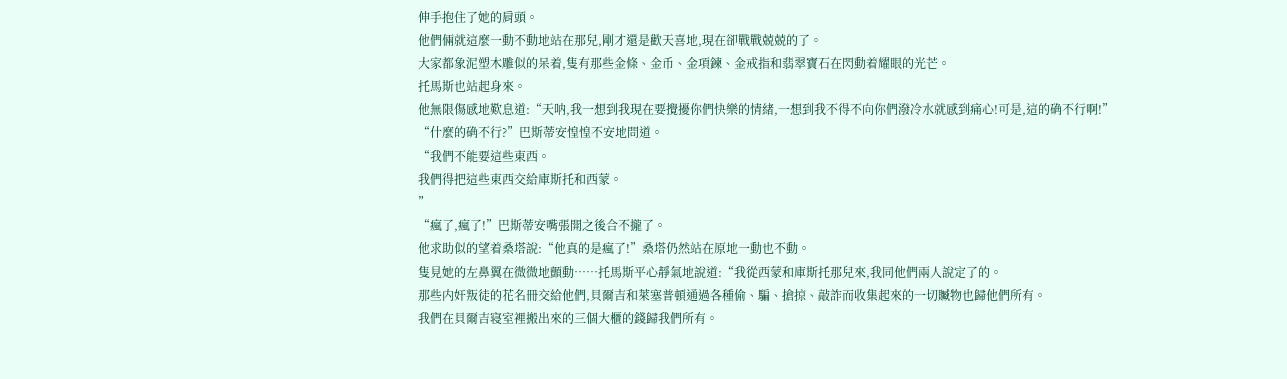伸手抱住了她的肩頭。
他們倆就這麼一動不動地站在那兒,剛才還是歡天喜地,現在卻戰戰兢兢的了。
大家都象泥塑木雕似的呆着,隻有那些金條、金币、金項鍊、金戒指和翡翠寶石在閃動着耀眼的光芒。
托馬斯也站起身來。
他無限傷感地歎息道:“天呐,我一想到我現在要攪擾你們快樂的情緒,一想到我不得不向你們潑冷水就感到痛心!可是,這的确不行啊!”
“什麼的确不行?”巴斯蒂安惶惶不安地問道。
“我們不能要這些東西。
我們得把這些東西交給庫斯托和西蒙。
”
“瘋了,瘋了!”巴斯蒂安嘴張開之後合不攏了。
他求助似的望着桑塔說:“他真的是瘋了!”桑塔仍然站在原地一動也不動。
隻見她的左鼻翼在微微地顫動……托馬斯平心靜氣地說道:“我從西蒙和庫斯托那兒來,我同他們兩人說定了的。
那些内奸叛徒的花名冊交給他們,貝爾吉和萊塞普頓通過各種偷、騙、搶掠、敲詐而收集起來的一切贓物也歸他們所有。
我們在貝爾吉寝室裡搬出來的三個大櫃的錢歸我們所有。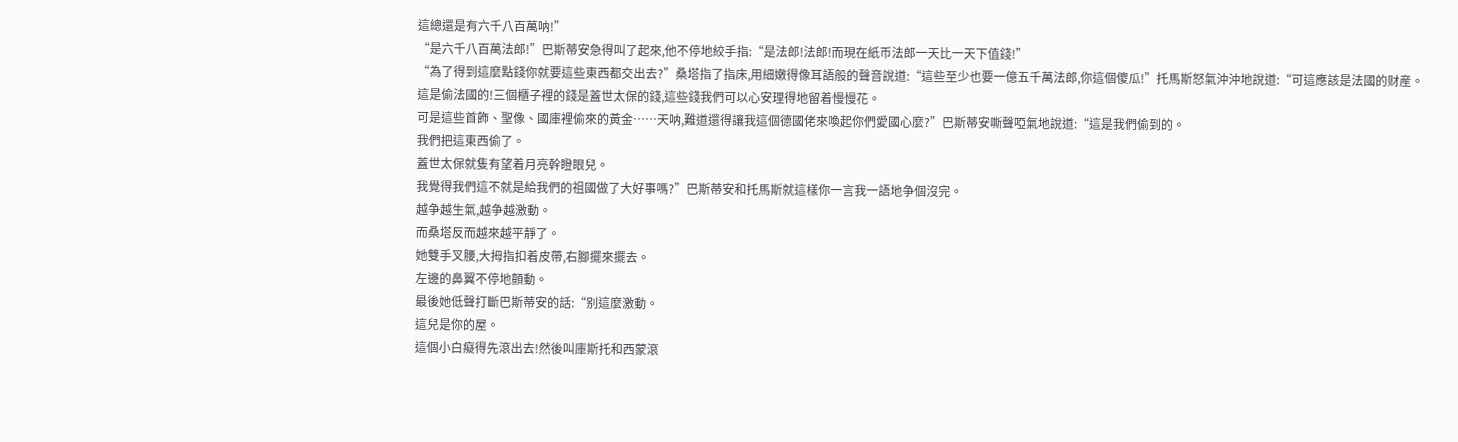這總還是有六千八百萬呐!”
“是六千八百萬法郎!”巴斯蒂安急得叫了起來,他不停地絞手指:“是法郎!法郎!而現在紙币法郎一天比一天下值錢!”
“為了得到這麼點錢你就要這些東西都交出去?”桑塔指了指床,用細嫩得像耳語般的聲音說道:“這些至少也要一億五千萬法郎,你這個傻瓜!”托馬斯怒氣沖沖地說道:“可這應該是法國的财産。
這是偷法國的!三個櫃子裡的錢是蓋世太保的錢,這些錢我們可以心安理得地留着慢慢花。
可是這些首飾、聖像、國庫裡偷來的黃金……天呐,難道還得讓我這個德國佬來喚起你們愛國心麼?”巴斯蒂安嘶聲啞氣地說道:“這是我們偷到的。
我們把這東西偷了。
蓋世太保就隻有望着月亮幹瞪眼兒。
我覺得我們這不就是給我們的祖國做了大好事嗎?”巴斯蒂安和托馬斯就這樣你一言我一語地争個沒完。
越争越生氣,越争越激動。
而桑塔反而越來越平靜了。
她雙手叉腰,大拇指扣着皮帶,右腳擺來擺去。
左邊的鼻翼不停地顫動。
最後她低聲打斷巴斯蒂安的話:“别這麼激動。
這兒是你的屋。
這個小白癡得先滾出去!然後叫庫斯托和西蒙滾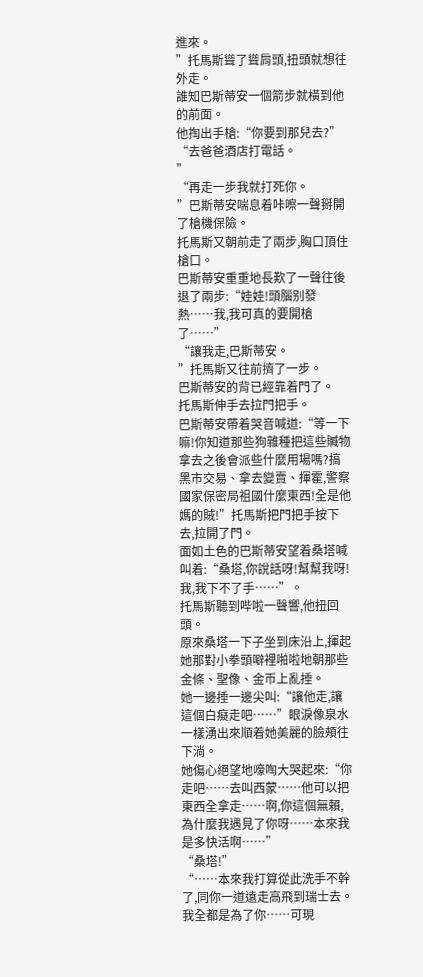進來。
”托馬斯聳了聳肩頭,扭頭就想往外走。
誰知巴斯蒂安一個箭步就橫到他的前面。
他掏出手槍:“你要到那兒去?”
“去爸爸酒店打電話。
”
“再走一步我就打死你。
”巴斯蒂安喘息着咔嚓一聲掰開了槍機保險。
托馬斯又朝前走了兩步,胸口頂住槍口。
巴斯蒂安重重地長歎了一聲往後退了兩步:“娃娃!頭腦别發熱……我,我可真的要開槍了……”
“讓我走,巴斯蒂安。
”托馬斯又往前擠了一步。
巴斯蒂安的背已經靠着門了。
托馬斯伸手去拉門把手。
巴斯蒂安帶着哭音喊道:“等一下嘛!你知道那些狗雜種把這些贓物拿去之後會派些什麼用場嗎?搞黑市交易、拿去變賣、揮霍,警察國家保密局祖國什麼東西!全是他媽的賊!”托馬斯把門把手按下去,拉開了門。
面如土色的巴斯蒂安望着桑塔喊叫着:“桑塔,你說話呀!幫幫我呀!我,我下不了手……”。
托馬斯聽到哔啦一聲響,他扭回頭。
原來桑塔一下子坐到床沿上,揮起她那對小拳頭噼裡啪啦地朝那些金條、聖像、金币上亂捶。
她一邊捶一邊尖叫:“讓他走,讓這個白癡走吧……”眼淚像泉水一樣湧出來順着她美麗的臉頰往下淌。
她傷心絕望地嚎啕大哭起來:“你走吧……去叫西蒙……他可以把東西全拿走……啊,你這個無賴,為什麼我遇見了你呀……本來我是多快活啊……”
“桑塔!”
“……本來我打算從此洗手不幹了,同你一道遠走高飛到瑞士去。
我全都是為了你……可現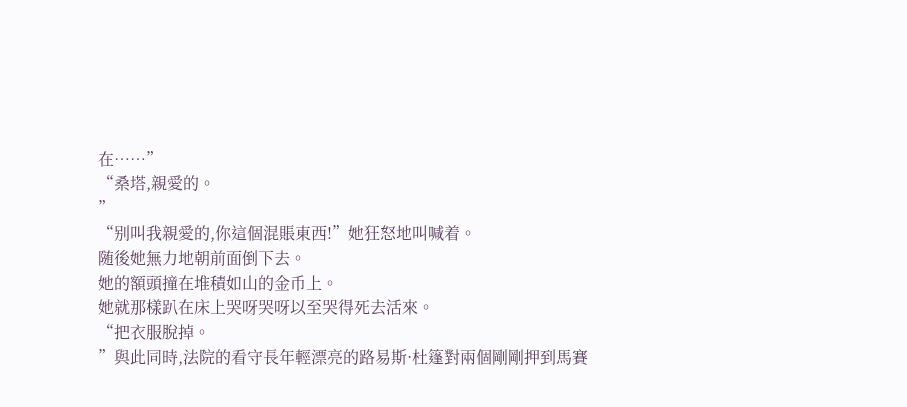在……”
“桑塔,親愛的。
”
“别叫我親愛的,你這個混賬東西!”她狂怒地叫喊着。
随後她無力地朝前面倒下去。
她的額頭撞在堆積如山的金币上。
她就那樣趴在床上哭呀哭呀以至哭得死去活來。
“把衣服脫掉。
”與此同時,法院的看守長年輕漂亮的路易斯·杜篷對兩個剛剛押到馬賽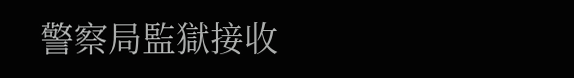警察局監獄接收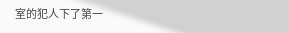室的犯人下了第一